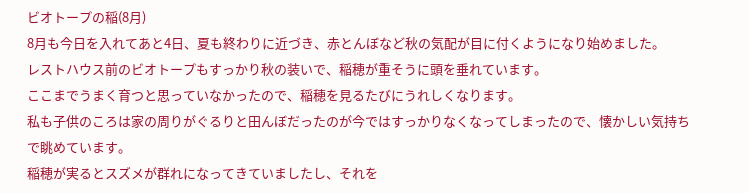ビオトープの稲(8月)
8月も今日を入れてあと4日、夏も終わりに近づき、赤とんぼなど秋の気配が目に付くようになり始めました。
レストハウス前のビオトープもすっかり秋の装いで、稲穂が重そうに頭を垂れています。
ここまでうまく育つと思っていなかったので、稲穂を見るたびにうれしくなります。
私も子供のころは家の周りがぐるりと田んぼだったのが今ではすっかりなくなってしまったので、懐かしい気持ちで眺めています。
稲穂が実るとスズメが群れになってきていましたし、それを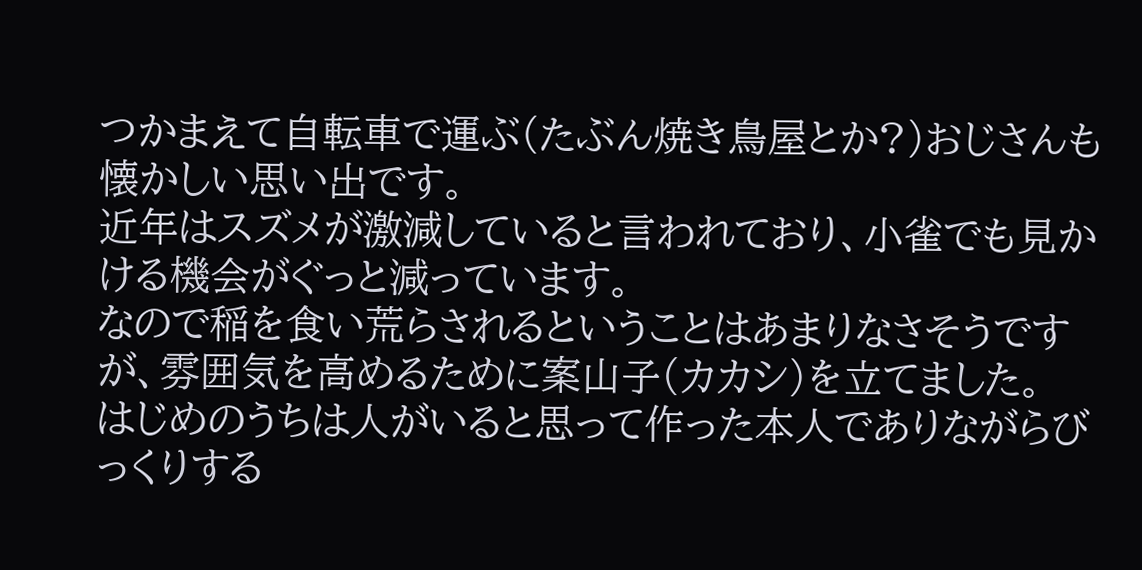つかまえて自転車で運ぶ(たぶん焼き鳥屋とか?)おじさんも懐かしい思い出です。
近年はスズメが激減していると言われており、小雀でも見かける機会がぐっと減っています。
なので稲を食い荒らされるということはあまりなさそうですが、雰囲気を高めるために案山子(カカシ)を立てました。
はじめのうちは人がいると思って作った本人でありながらびっくりする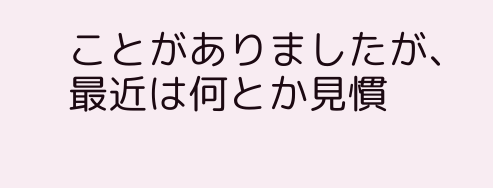ことがありましたが、最近は何とか見慣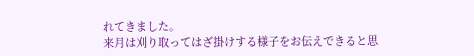れてきました。
来月は刈り取ってはざ掛けする様子をお伝えできると思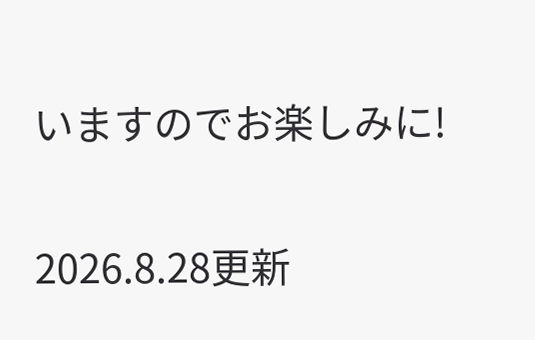いますのでお楽しみに!


2026.8.28更新